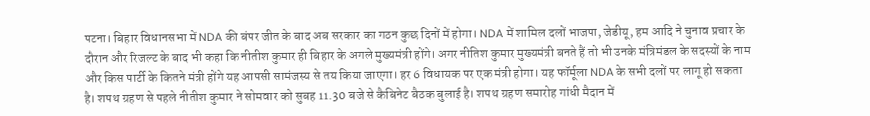पटना। बिहार विधानसभा में NDA की बंपर जीत के बाद अब सरकार का गठन कुछ दिनों में होगा। NDA में शामिल दलों भाजपा, जेडीयू, हम आदि ने चुनाव प्रचार के दौरान और रिजल्ट के बाद भी कहा कि नीतीश कुमार ही बिहार के अगले मुख्यमंत्री होंगे। अगर नीतिश कुमार मुख्यमंत्री बनते हैं तो भी उनके मंत्रिमंडल के सदस्यों के नाम और किस पार्टी के कितने मंत्री होंगे यह आपसी सामंजस्य से तय किया जाएगा। हर 6 विधायक पर एक मंत्री होगा। यह फॉर्मूला NDA के सभी दलों पर लागू हो सकता है। शपथ ग्रहण से पहले नीतीश कुमार ने सोमवार को सुबह 11.30 बजे से कैबिनेट बैठक बुलाई है। शपथ ग्रहण समारोह गांधी मैदान में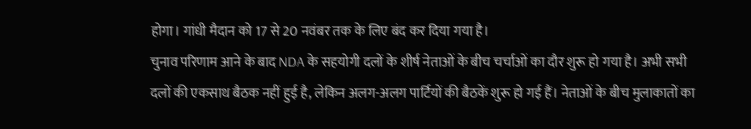होगा। गांधी मैदान को 17 से 20 नवंबर तक के लिए बंद कर दिया गया है।
चुनाव परिणाम आने के बाद NDA के सहयोगी दलों के शीर्ष नेताओं के बीच चर्चाओं का दौर शुरू हो गया है। अभी सभी दलों की एकसाथ बैठक नहीं हुई है, लेकिन अलग-अलग पार्टियों की बैठकें शुरू हो गई हैं। नेताओं के बीच मुलाकातों का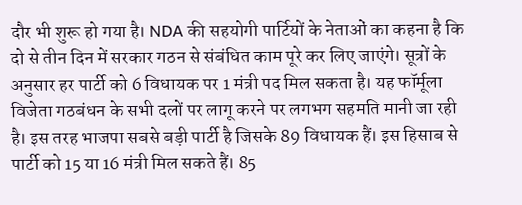दौर भी शुरू हो गया है। NDA की सहयोगी पार्टियों के नेताओं का कहना है कि दो से तीन दिन में सरकार गठन से संबंधित काम पूरे कर लिए जाएंगे। सूत्रों के अनुसार हर पार्टी को 6 विधायक पर 1 मंत्री पद मिल सकता है। यह फॉर्मूला विजेता गठबंधन के सभी दलों पर लागू करने पर लगभग सहमति मानी जा रही है। इस तरह भाजपा सबसे बड़ी पार्टी है जिसके 89 विधायक हैं। इस हिसाब से पार्टी को 15 या 16 मंत्री मिल सकते हैं। 85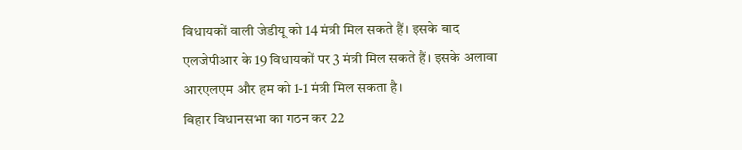विधायकों वाली जेडीयू को 14 मंत्री मिल सकते हैं। इसके बाद एलजेपीआर के 19 विधायकों पर 3 मंत्री मिल सकते हैं। इसके अलावा आरएलएम और हम को 1-1 मंत्री मिल सकता है।
बिहार विधानसभा का गठन कर 22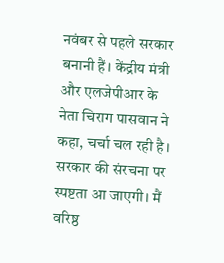नवंबर से पहले सरकार बनानी हैं। केंद्रीय मंत्री और एलजेपीआर के नेता चिराग पासवान ने कहा, चर्चा चल रही है। सरकार की संरचना पर स्पष्टता आ जाएगी। मैं वरिष्ठ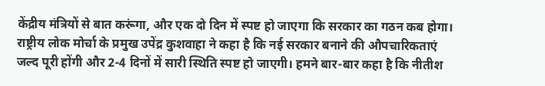केंद्रीय मंत्रियों से बात करूंगा, और एक दो दिन में स्पष्ट हो जाएगा कि सरकार का गठन कब होगा। राष्ट्रीय लोक मोर्चा के प्रमुख उपेंद्र कुशवाहा ने कहा है कि नई सरकार बनाने की औपचारिकताएं जल्द पूरी होंगी और 2-4 दिनों में सारी स्थिति स्पष्ट हो जाएगी। हमने बार-बार कहा है कि नीतीश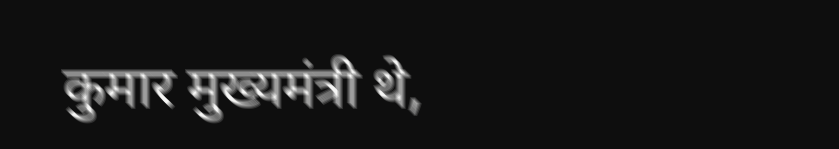कुमार मुख्यमंत्री थे,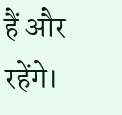हैं और रहेंगे।